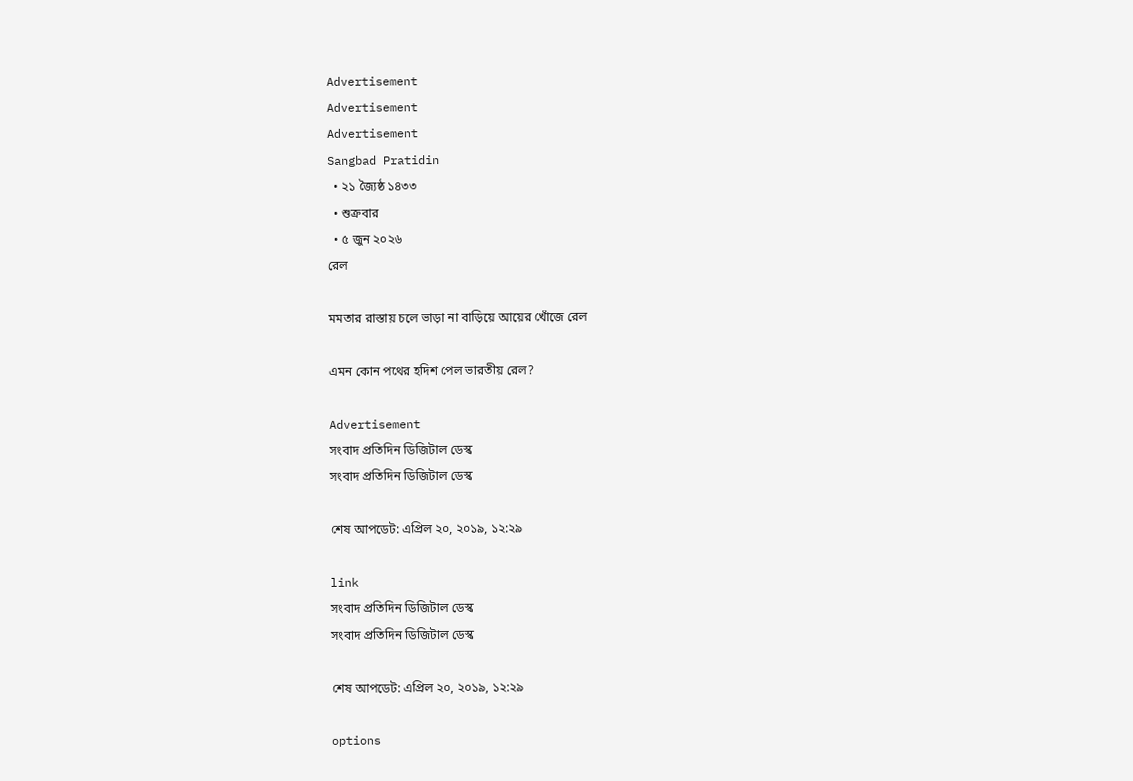Advertisement
Advertisement
Advertisement
Sangbad Pratidin
  • ২১ জ্যৈষ্ঠ ১৪৩৩
  • শুক্রবার
  • ৫ জুন ২০২৬
রেল

মমতার রাস্তায় চলে ভাড়া না বাড়িয়ে আয়ের খোঁজে রেল

এমন কোন পথের হদিশ পেল ভারতীয় রেল?

Advertisement
সংবাদ প্রতিদিন ডিজিটাল ডেস্ক
সংবাদ প্রতিদিন ডিজিটাল ডেস্ক

শেষ আপডেট: এপ্রিল ২০, ২০১৯, ১২:২৯

link
সংবাদ প্রতিদিন ডিজিটাল ডেস্ক
সংবাদ প্রতিদিন ডিজিটাল ডেস্ক

শেষ আপডেট: এপ্রিল ২০, ২০১৯, ১২:২৯

options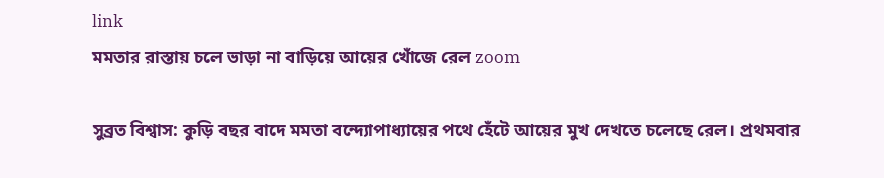link
মমতার রাস্তায় চলে ভাড়া না বাড়িয়ে আয়ের খোঁজে রেল zoom

সুব্রত বিশ্বাস: কুড়ি বছর বাদে মমতা বন্দ্যোপাধ্যায়ের পথে হেঁটে আয়ের মুখ দেখতে চলেছে রেল। প্রথমবার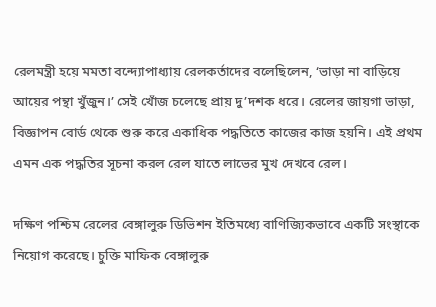রেলমন্ত্রী হয়ে মমতা বন্দ্যোপাধ্যায় রেলকর্তাদের বলেছিলেন, ‘ভাড়া না বাড়িয়ে আয়ের পন্থা খুঁজুন।’ সেই খোঁজ চলেছে প্রায় দু’দশক ধরে। রেলের জায়গা ভাড়া, বিজ্ঞাপন বোর্ড থেকে শুরু করে একাধিক পদ্ধতিতে কাজের কাজ হয়নি। এই প্রথম এমন এক পদ্ধতির সূচনা করল রেল যাতে লাভের মুখ দেখবে রেল।

দক্ষিণ পশ্চিম রেলের বেঙ্গালুরু ডিভিশন ইতিমধ্যে বাণিজ্যিকভাবে একটি সংস্থাকে নিয়োগ করেছে। চুক্তি মাফিক বেঙ্গালুরু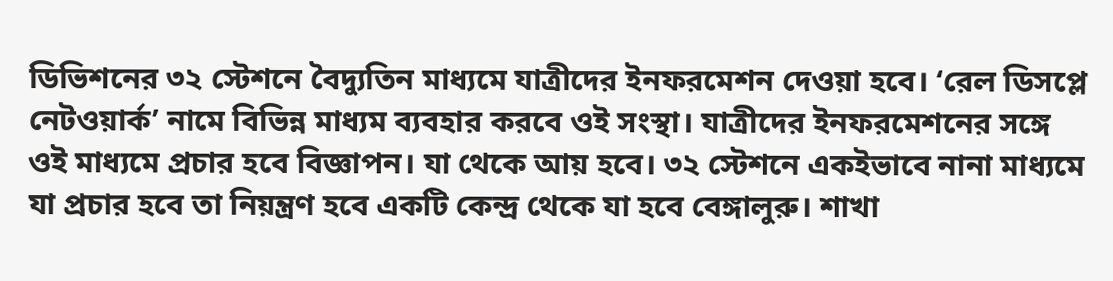ডিভিশনের ৩২ স্টেশনে বৈদ্যুতিন মাধ্যমে যাত্রীদের ইনফরমেশন দেওয়া হবে। ‘রেল ডিসপ্লে নেটওয়ার্ক’ নামে বিভিন্ন মাধ্যম ব্যবহার করবে ওই সংস্থা। যাত্রীদের ইনফরমেশনের সঙ্গে ওই মাধ্যমে প্রচার হবে বিজ্ঞাপন। যা থেকে আয় হবে। ৩২ স্টেশনে একইভাবে নানা মাধ্যমে যা প্রচার হবে তা নিয়ন্ত্রণ হবে একটি কেন্দ্র থেকে যা হবে বেঙ্গালুরু। শাখা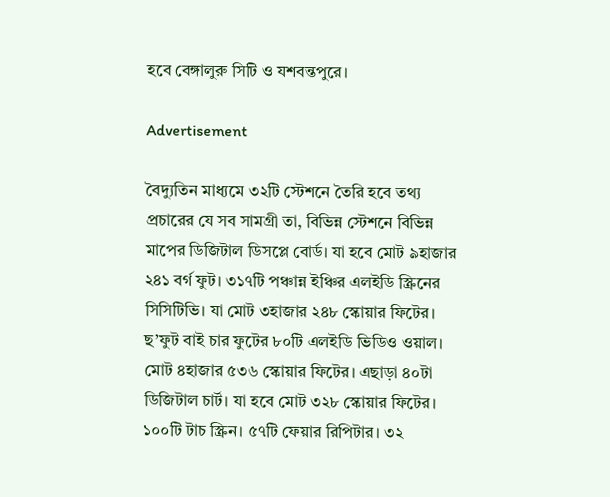হবে বেঙ্গালুরু সিটি ও যশবন্তপুরে।

Advertisement

বৈদ্যুতিন মাধ্যমে ৩২টি স্টেশনে তৈরি হবে তথ্য প্রচারের যে সব সামগ্রী তা, বিভিন্ন স্টেশনে বিভিন্ন মাপের ডিজিটাল ডিসপ্লে বোর্ড। যা হবে মোট ৯হাজার ২৪১ বর্গ ফুট। ৩১৭টি পঞ্চান্ন ইঞ্চির এলইডি স্ক্রিনের সিসিটিভি। যা মোট ৩হাজার ২৪৮ স্কোয়ার ফিটের। ছ’ফুট বাই চার ফুটের ৮০টি এলইডি ভিডিও ওয়াল। মোট ৪হাজার ৫৩৬ স্কোয়ার ফিটের। এছাড়া ৪০টা ডিজিটাল চার্ট। যা হবে মোট ৩২৮ স্কোয়ার ফিটের। ১০০টি টাচ স্ক্রিন। ৫৭টি ফেয়ার রিপিটার। ৩২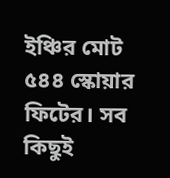ইঞ্চির মোট ৫৪৪ স্কোয়ার ফিটের। সব কিছুই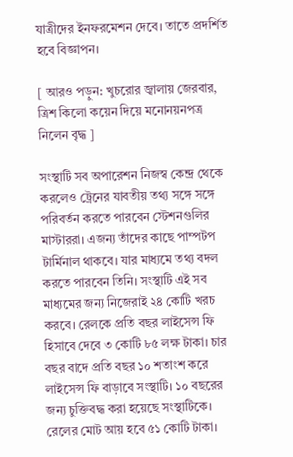যাত্রীদের ইনফরমেশন দেবে। তাতে প্রদর্শিত হবে বিজ্ঞাপন।

[ আরও পড়ুন: খুচরোর জ্বালায় জেরবার, ত্রিশ কিলো কয়েন দিয়ে মনোনয়নপত্র নিলেন বৃদ্ধ ]

সংস্থাটি সব অপারেশন নিজস্ব কেন্দ্র থেকে করলেও ট্রেনের যাবতীয় তথ্য সঙ্গে সঙ্গে পরিবর্তন করতে পারবেন স্টেশনগুলির মাস্টাররা। এজন্য তাঁদের কাছে পাম্পটপ টার্মিনাল থাকবে। যার মাধ্যমে তথ্য বদল করতে পারবেন তিনি। সংস্থাটি এই সব মাধ্যমের জন্য নিজেরাই ২৪ কোটি খরচ করবে। রেলকে প্রতি বছর লাইসেন্স ফি হিসাবে দেবে ৩ কোটি ৮৫ লক্ষ টাকা। চার বছর বাদে প্রতি বছর ১০ শতাংশ করে লাইসেন্স ফি বাড়াবে সংস্থাটি। ১০ বছরের জন্য চুক্তিবদ্ধ করা হয়েছে সংস্থাটিকে। রেলের মোট আয় হবে ৫১ কোটি টাকা।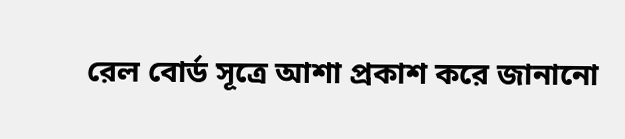রেল বোর্ড সূত্রে আশা প্রকাশ করে জানানো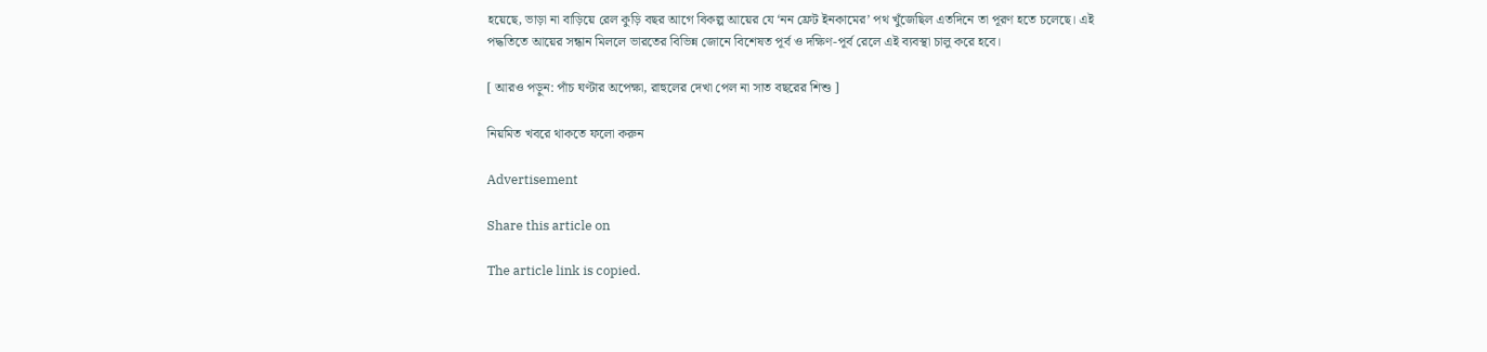হয়েছে, ভাড়া না বাড়িয়ে রেল কুড়ি বছর আগে বিকল্প আয়ের যে ‘নন ফ্রেট ইনকামের’ পথ খুঁজেছিল এতদিনে তা পূরণ হতে চলেছে। এই পদ্ধতিতে আয়ের সন্ধান মিললে ভারতের বিভিন্ন জোনে বিশেষত পূর্ব ও দক্ষিণ-পূর্ব রেলে এই ব্যবস্থা চালু করে হবে।

[ আরও পড়ুন: পাঁচ ঘণ্টার অপেক্ষা, রাহুলের দেখা পেল না সাত বছরের শিশু ]

নিয়মিত খবরে থাকতে ফলো করুন

Advertisement

Share this article on

The article link is copied.